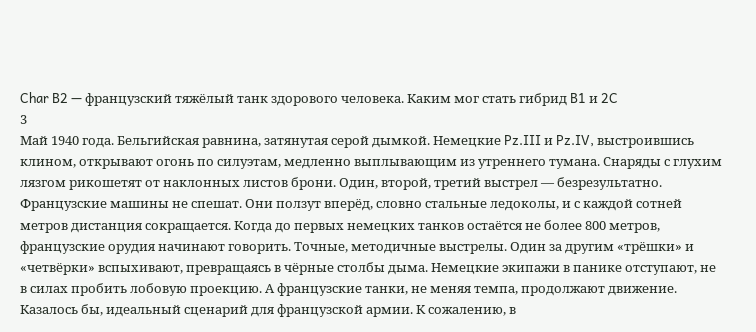Char B2 — французский тяжёлый танк здорового человека. Каким мог стать гибрид B1 и 2C
3
Май 1940 года. Бельгийская равнина, затянутая серой дымкой. Немецкие Pz.III и Pz.IV, выстроившись клином, открывают огонь по силуэтам, медленно выплывающим из утреннего тумана. Снаряды с глухим лязгом рикошетят от наклонных листов брони. Один, второй, третий выстрел — безрезультатно. Французские машины не спешат. Они ползут вперёд, словно стальные ледоколы, и с каждой сотней метров дистанция сокращается. Когда до первых немецких танков остаётся не более 800 метров, французские орудия начинают говорить. Точные, методичные выстрелы. Один за другим «трёшки» и «четвёрки» вспыхивают, превращаясь в чёрные столбы дыма. Немецкие экипажи в панике отступают, не в силах пробить лобовую проекцию. А французские танки, не меняя темпа, продолжают движение. Казалось бы, идеальный сценарий для французской армии. К сожалению, в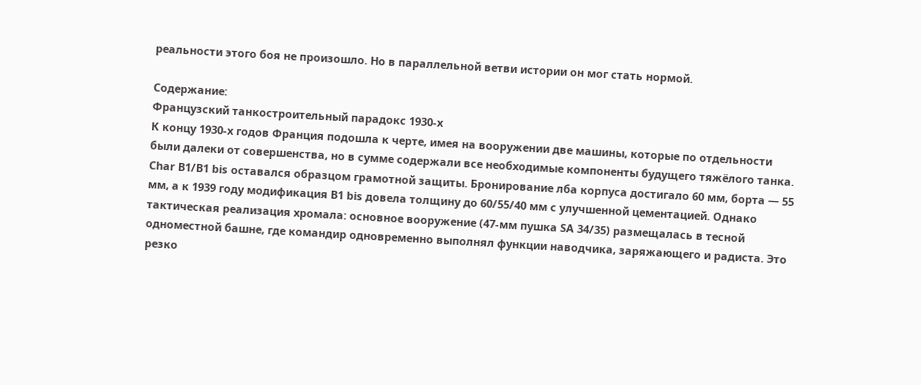реальности этого боя не произошло. Но в параллельной ветви истории он мог стать нормой.

Содержание:
Французский танкостроительный парадокс 1930-х
К концу 1930-х годов Франция подошла к черте, имея на вооружении две машины, которые по отдельности были далеки от совершенства, но в сумме содержали все необходимые компоненты будущего тяжёлого танка.
Char B1/B1 bis оставался образцом грамотной защиты. Бронирование лба корпуса достигало 60 мм, борта — 55 мм, а к 1939 году модификация B1 bis довела толщину до 60/55/40 мм с улучшенной цементацией. Однако тактическая реализация хромала: основное вооружение (47-мм пушка SA 34/35) размещалась в тесной одноместной башне, где командир одновременно выполнял функции наводчика, заряжающего и радиста. Это резко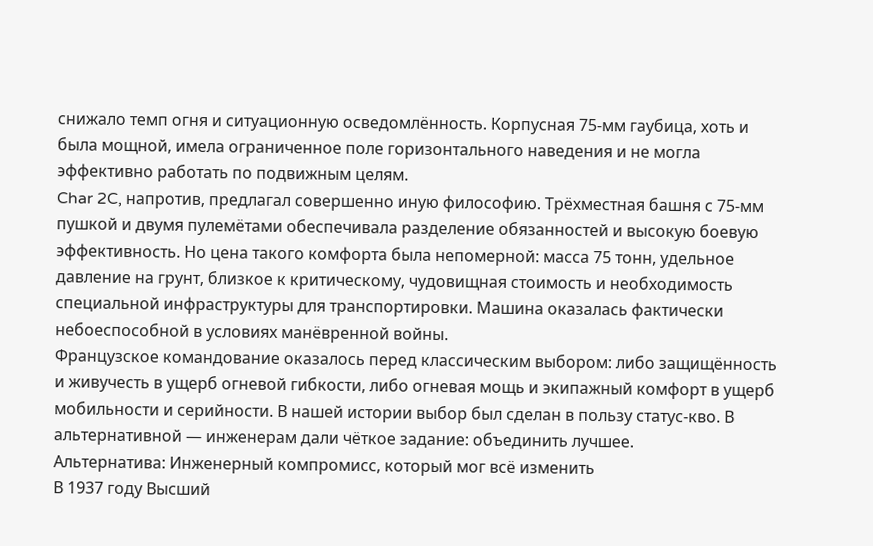снижало темп огня и ситуационную осведомлённость. Корпусная 75-мм гаубица, хоть и была мощной, имела ограниченное поле горизонтального наведения и не могла эффективно работать по подвижным целям.
Char 2C, напротив, предлагал совершенно иную философию. Трёхместная башня с 75-мм пушкой и двумя пулемётами обеспечивала разделение обязанностей и высокую боевую эффективность. Но цена такого комфорта была непомерной: масса 75 тонн, удельное давление на грунт, близкое к критическому, чудовищная стоимость и необходимость специальной инфраструктуры для транспортировки. Машина оказалась фактически небоеспособной в условиях манёвренной войны.
Французское командование оказалось перед классическим выбором: либо защищённость и живучесть в ущерб огневой гибкости, либо огневая мощь и экипажный комфорт в ущерб мобильности и серийности. В нашей истории выбор был сделан в пользу статус-кво. В альтернативной — инженерам дали чёткое задание: объединить лучшее.
Альтернатива: Инженерный компромисс, который мог всё изменить
В 1937 году Высший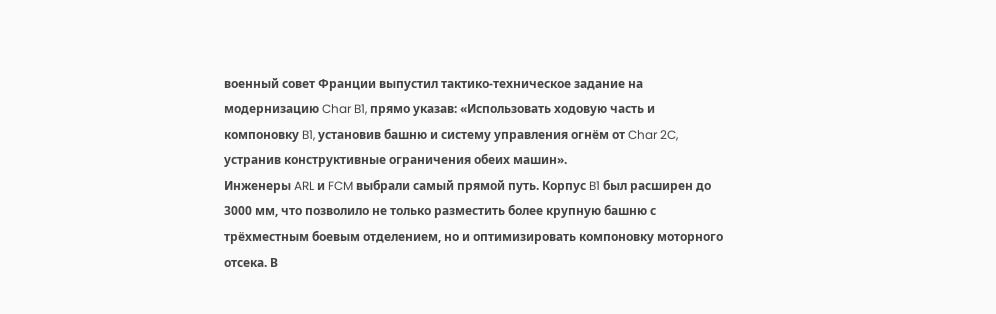военный совет Франции выпустил тактико-техническое задание на модернизацию Char B1, прямо указав: «Использовать ходовую часть и компоновку B1, установив башню и систему управления огнём от Char 2C, устранив конструктивные ограничения обеих машин».
Инженеры ARL и FCM выбрали самый прямой путь. Корпус B1 был расширен до 3000 мм, что позволило не только разместить более крупную башню с трёхместным боевым отделением, но и оптимизировать компоновку моторного отсека. В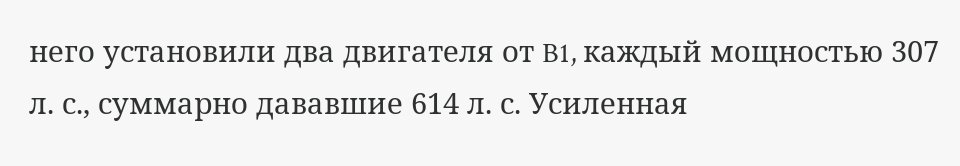него установили два двигателя от B1, каждый мощностью 307 л. с., суммарно дававшие 614 л. с. Усиленная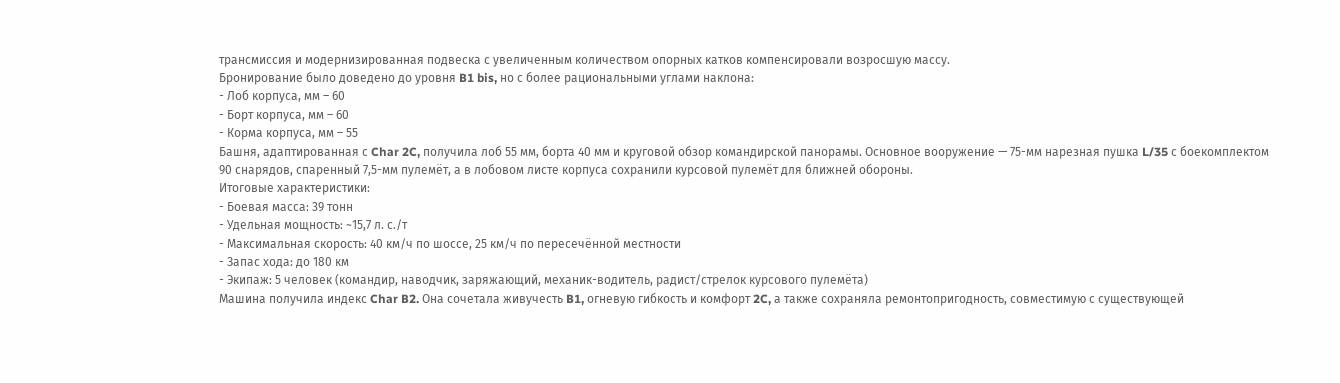трансмиссия и модернизированная подвеска с увеличенным количеством опорных катков компенсировали возросшую массу.
Бронирование было доведено до уровня B1 bis, но с более рациональными углами наклона:
- Лоб корпуса, мм – 60
- Борт корпуса, мм – 60
- Корма корпуса, мм – 55
Башня, адаптированная с Char 2C, получила лоб 55 мм, борта 40 мм и круговой обзор командирской панорамы. Основное вооружение — 75-мм нарезная пушка L/35 с боекомплектом 90 снарядов, спаренный 7,5-мм пулемёт, а в лобовом листе корпуса сохранили курсовой пулемёт для ближней обороны.
Итоговые характеристики:
- Боевая масса: 39 тонн
- Удельная мощность: ~15,7 л. с./т
- Максимальная скорость: 40 км/ч по шоссе, 25 км/ч по пересечённой местности
- Запас хода: до 180 км
- Экипаж: 5 человек (командир, наводчик, заряжающий, механик-водитель, радист/стрелок курсового пулемёта)
Машина получила индекс Char B2. Она сочетала живучесть B1, огневую гибкость и комфорт 2C, а также сохраняла ремонтопригодность, совместимую с существующей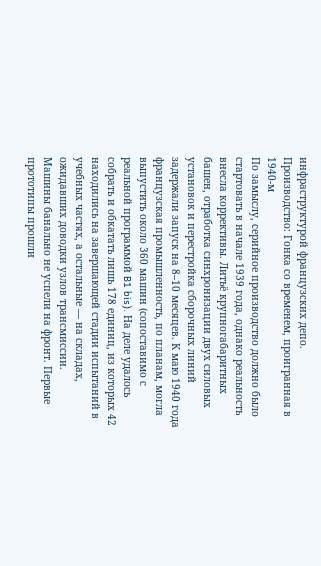инфраструктурой французских депо.
Производство: Гонка со временем, проигранная в 1940-м
По замыслу, серийное производство должно было стартовать в начале 1939 года, однако реальность внесла коррективы. Литьё крупногабаритных башен, отработка синхронизации двух силовых установок и перестройка сборочных линий задержали запуск на 8–10 месяцев. К маю 1940 года французская промышленность, по планам, могла выпустить около 360 машин (сопоставимо с реальной программой B1 bis). На деле удалось собрать и обкатать лишь 178 единиц, из которых 42 находились на завершающей стадии испытаний в учебных частях, а остальные — на складах, ожидавших доводки узлов трансмиссии.
Машины банально не успели на фронт. Первые прототипы прошли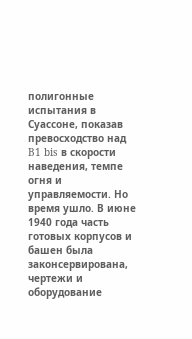полигонные испытания в Суассоне, показав превосходство над B1 bis в скорости наведения, темпе огня и управляемости. Но время ушло. В июне 1940 года часть готовых корпусов и башен была законсервирована, чертежи и оборудование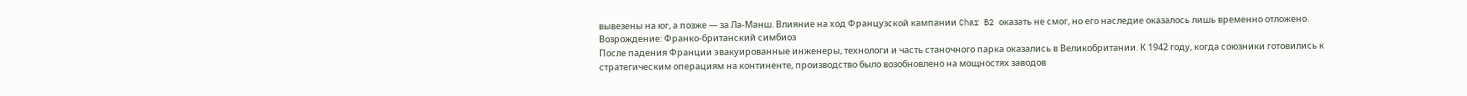вывезены на юг, а позже — за Ла-Манш. Влияние на ход Французской кампании Char B2 оказать не смог, но его наследие оказалось лишь временно отложено.
Возрождение: Франко-британский симбиоз
После падения Франции эвакуированные инженеры, технологи и часть станочного парка оказались в Великобритании. К 1942 году, когда союзники готовились к стратегическим операциям на континенте, производство было возобновлено на мощностях заводов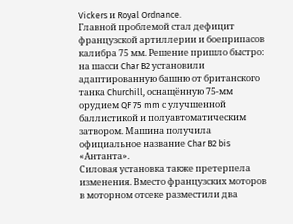Vickers и Royal Ordnance.
Главной проблемой стал дефицит французской артиллерии и боеприпасов калибра 75 мм. Решение пришло быстро: на шасси Char B2 установили адаптированную башню от британского танка Churchill, оснащённую 75-мм орудием QF 75 mm с улучшенной баллистикой и полуавтоматическим затвором. Машина получила официальное название Char B2 bis «Антанта».
Силовая установка также претерпела изменения. Вместо французских моторов в моторном отсеке разместили два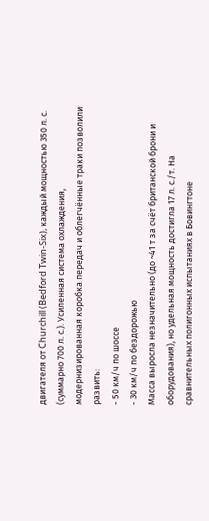двигателя от Churchill (Bedford Twin-Six), каждый мощностью 350 л. с. (суммарно 700 л. с.). Усиленная система охлаждения, модернизированная коробка передач и облегчённые траки позволили развить:
- 50 км/ч по шоссе
- 30 км/ч по бездорожью
Масса выросла незначительно (до ~41 т за счёт британской брони и оборудования), но удельная мощность достигла 17 л. с./т. На сравнительных полигонных испытаниях в Бовингтоне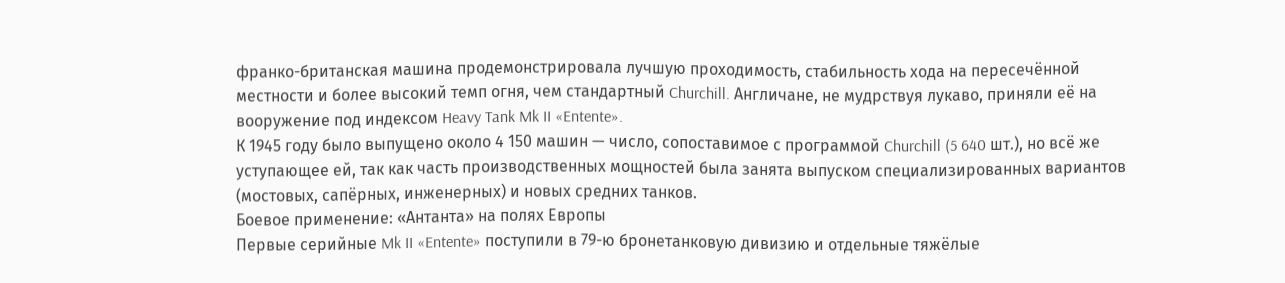франко-британская машина продемонстрировала лучшую проходимость, стабильность хода на пересечённой местности и более высокий темп огня, чем стандартный Churchill. Англичане, не мудрствуя лукаво, приняли её на вооружение под индексом Heavy Tank Mk II «Entente».
К 1945 году было выпущено около 4 150 машин — число, сопоставимое с программой Churchill (5 640 шт.), но всё же уступающее ей, так как часть производственных мощностей была занята выпуском специализированных вариантов (мостовых, сапёрных, инженерных) и новых средних танков.
Боевое применение: «Антанта» на полях Европы
Первые серийные Mk II «Entente» поступили в 79-ю бронетанковую дивизию и отдельные тяжёлые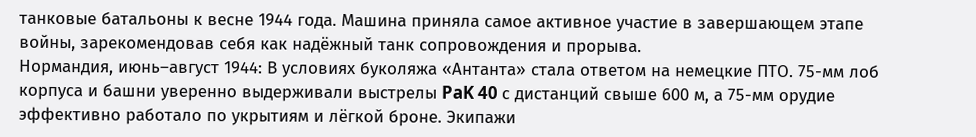танковые батальоны к весне 1944 года. Машина приняла самое активное участие в завершающем этапе войны, зарекомендовав себя как надёжный танк сопровождения и прорыва.
Нормандия, июнь–август 1944: В условиях буколяжа «Антанта» стала ответом на немецкие ПТО. 75-мм лоб корпуса и башни уверенно выдерживали выстрелы PaK 40 с дистанций свыше 600 м, а 75-мм орудие эффективно работало по укрытиям и лёгкой броне. Экипажи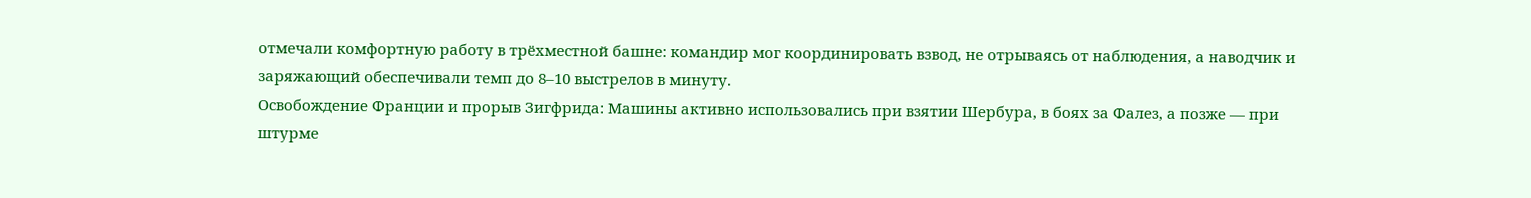отмечали комфортную работу в трёхместной башне: командир мог координировать взвод, не отрываясь от наблюдения, а наводчик и заряжающий обеспечивали темп до 8–10 выстрелов в минуту.
Освобождение Франции и прорыв Зигфрида: Машины активно использовались при взятии Шербура, в боях за Фалез, а позже — при штурме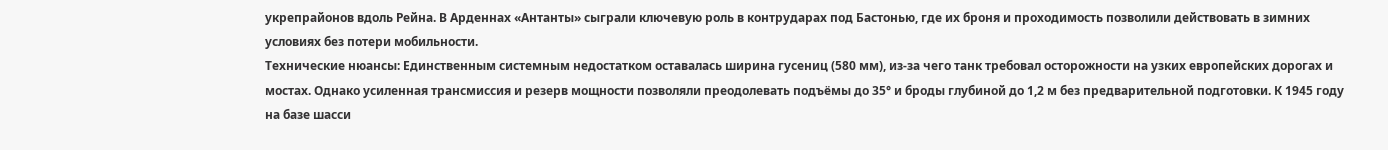укрепрайонов вдоль Рейна. В Арденнах «Антанты» сыграли ключевую роль в контрударах под Бастонью, где их броня и проходимость позволили действовать в зимних условиях без потери мобильности.
Технические нюансы: Единственным системным недостатком оставалась ширина гусениц (580 мм), из-за чего танк требовал осторожности на узких европейских дорогах и мостах. Однако усиленная трансмиссия и резерв мощности позволяли преодолевать подъёмы до 35° и броды глубиной до 1,2 м без предварительной подготовки. К 1945 году на базе шасси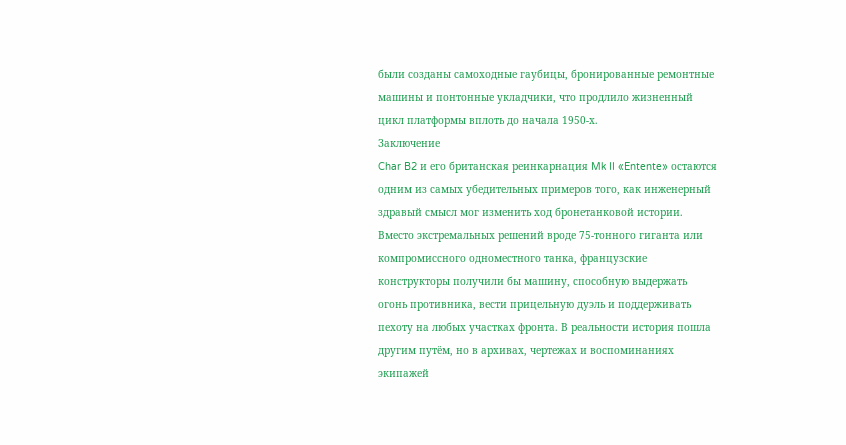были созданы самоходные гаубицы, бронированные ремонтные машины и понтонные укладчики, что продлило жизненный цикл платформы вплоть до начала 1950-х.
Заключение
Char B2 и его британская реинкарнация Mk II «Entente» остаются одним из самых убедительных примеров того, как инженерный здравый смысл мог изменить ход бронетанковой истории. Вместо экстремальных решений вроде 75-тонного гиганта или компромиссного одноместного танка, французские конструкторы получили бы машину, способную выдержать огонь противника, вести прицельную дуэль и поддерживать пехоту на любых участках фронта. В реальности история пошла другим путём, но в архивах, чертежах и воспоминаниях экипажей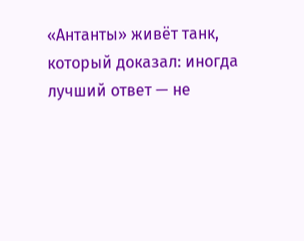«Антанты» живёт танк, который доказал: иногда лучший ответ — не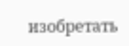изобретать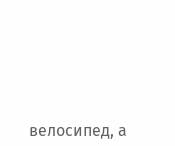велосипед, а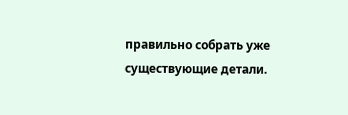правильно собрать уже существующие детали.